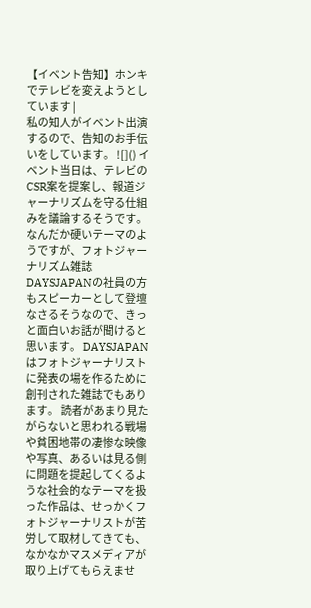【イベント告知】ホンキでテレビを変えようとしています |
私の知人がイベント出演するので、告知のお手伝いをしています。 ![]() イベント当日は、テレビのCSR案を提案し、報道ジャーナリズムを守る仕組みを議論するそうです。 なんだか硬いテーマのようですが、フォトジャーナリズム雑誌DAYSJAPANの社員の方もスピーカーとして登壇なさるそうなので、きっと面白いお話が聞けると思います。 DAYSJAPANはフォトジャーナリストに発表の場を作るために創刊された雑誌でもあります。 読者があまり見たがらないと思われる戦場や貧困地帯の凄惨な映像や写真、あるいは見る側に問題を提起してくるような社会的なテーマを扱った作品は、せっかくフォトジャーナリストが苦労して取材してきても、なかなかマスメディアが取り上げてもらえませ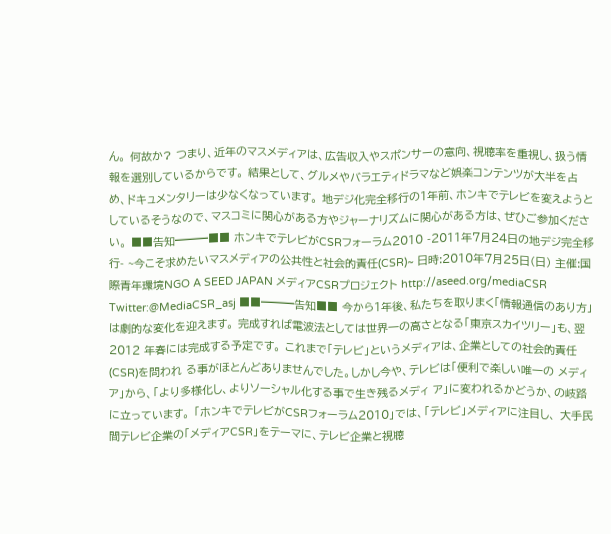ん。 何故か? つまり、近年のマスメディアは、広告収入やスポンサーの意向、視聴率を重視し、扱う情報を選別しているからです。 結果として、グルメやバラエティドラマなど娯楽コンテンツが大半を占め、ドキュメンタリーは少なくなっています。 地デジ化完全移行の1年前、ホンキでテレビを変えようとしているそうなので、マスコミに関心がある方やジャーナリズムに関心がある方は、ぜひご参加ください。 ■■告知━━━■■ ホンキでテレビがCSRフォーラム2010 -2011年7月24日の地デジ完全移行- ~今こそ求めたいマスメディアの公共性と社会的責任(CSR)~ 日時:2010年7月25日(日) 主催:国際青年環境NGO A SEED JAPAN メディアCSRプロジェクト http://aseed.org/mediaCSR Twitter:@MediaCSR_asj ■■━━━告知■■ 今から1年後、私たちを取りまく「情報通信のあり方」は劇的な変化を迎えます。 完成すれば電波法としては世界一の高さとなる「東京スカイツリー」も、翌2012 年春には完成する予定です。 これまで「テレビ」というメディアは、企業としての社会的責任(CSR)を問われ る事がほとんどありませんでした。しかし今や、テレビは「便利で楽しい唯一の メディア」から、「より多様化し、よりソーシャル化する事で生き残るメディ ア」に変われるかどうか、の岐路に立っています。 「ホンキでテレビがCSRフォーラム2010」では、「テレビ」メディアに注目し、 大手民間テレビ企業の「メディアCSR」をテーマに、テレビ企業と視聴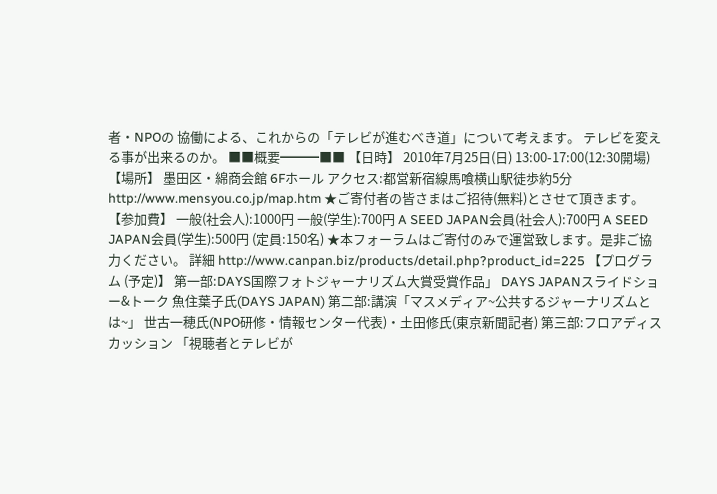者・NPOの 協働による、これからの「テレビが進むべき道」について考えます。 テレビを変える事が出来るのか。 ■■概要━━━■■ 【日時】 2010年7月25日(日) 13:00-17:00(12:30開場) 【場所】 墨田区・綿商会館 6Fホール アクセス:都営新宿線馬喰横山駅徒歩約5分 http://www.mensyou.co.jp/map.htm ★ご寄付者の皆さまはご招待(無料)とさせて頂きます。 【参加費】 一般(社会人):1000円 一般(学生):700円 A SEED JAPAN会員(社会人):700円 A SEED JAPAN会員(学生):500円 (定員:150名) ★本フォーラムはご寄付のみで運営致します。是非ご協力ください。 詳細 http://www.canpan.biz/products/detail.php?product_id=225 【プログラム (予定)】 第一部:DAYS国際フォトジャーナリズム大賞受賞作品」 DAYS JAPANスライドショー&トーク 魚住葉子氏(DAYS JAPAN) 第二部:講演「マスメディア~公共するジャーナリズムとは~」 世古一穂氏(NPO研修・情報センター代表)・土田修氏(東京新聞記者) 第三部:フロアディスカッション 「視聴者とテレビが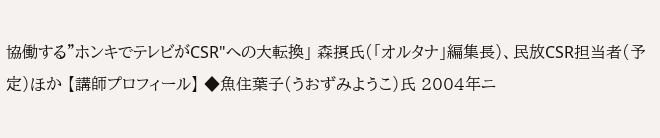協働する"ホンキでテレビがCSR"への大転換」 森摂氏(「オルタナ」編集長)、民放CSR担当者(予定)ほか 【講師プロフィール】 ◆魚住葉子(うおずみようこ)氏 2004年ニ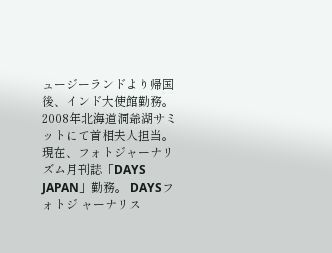ュージーランドより帰国後、インド大使館勤務。 2008年北海道洞爺湖サミットにて首相夫人担当。 現在、フォトジャーナリズム月刊誌「DAYS JAPAN」勤務。 DAYSフォトジ ャーナリス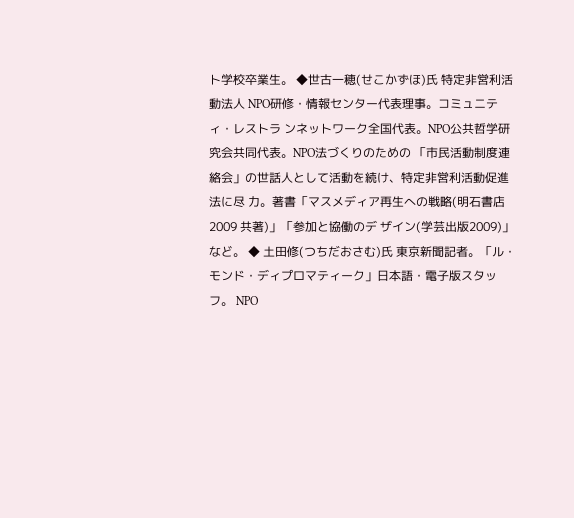ト学校卒業生。 ◆世古一穂(せこかずほ)氏 特定非営利活動法人 NPO研修・情報センター代表理事。コミュニティ・レストラ ンネットワーク全国代表。NPO公共哲学研究会共同代表。NPO法づくりのための 「市民活動制度連絡会」の世話人として活動を続け、特定非営利活動促進法に尽 力。著書「マスメディア再生への戦略(明石書店2009 共著)」「参加と協働のデ ザイン(学芸出版2009)」など。 ◆ 土田修(つちだおさむ)氏 東京新聞記者。「ル・モンド・ディプロマティーク」日本語・電子版スタッフ。 NPO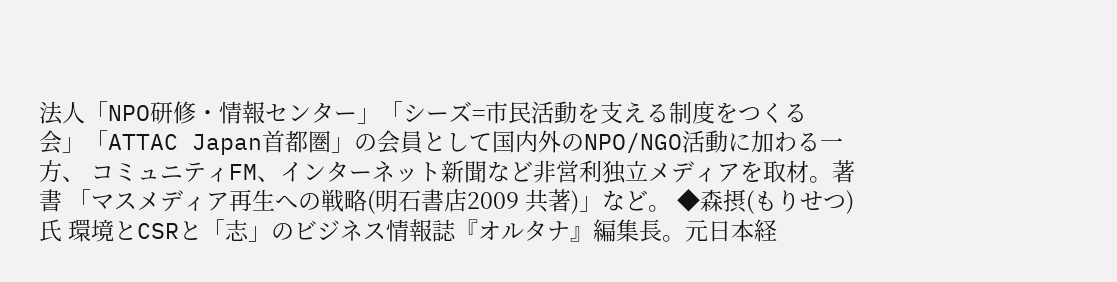法人「NPO研修・情報センター」「シーズ=市民活動を支える制度をつくる 会」「ATTAC Japan首都圏」の会員として国内外のNPO/NGO活動に加わる一方、 コミュニティFM、インターネット新聞など非営利独立メディアを取材。著書 「マスメディア再生への戦略(明石書店2009 共著)」など。 ◆森摂(もりせつ)氏 環境とCSRと「志」のビジネス情報誌『オルタナ』編集長。元日本経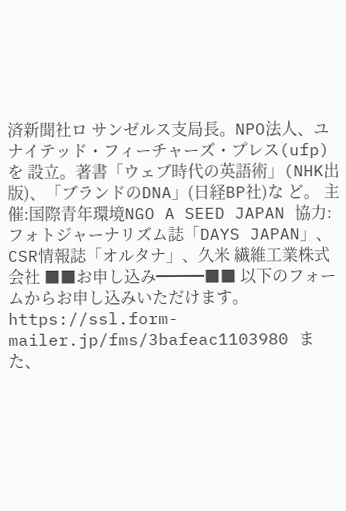済新聞社ロ サンゼルス支局長。NPO法人、ユナイテッド・フィーチャーズ・プレス(ufp)を 設立。著書「ウェブ時代の英語術」(NHK出版)、「ブランドのDNA」(日経BP社)な ど。 主催:国際青年環境NGO A SEED JAPAN 協力:フォトジャーナリズム誌「DAYS JAPAN」、CSR情報誌「オルタナ」、久米 繊維工業株式会社 ■■お申し込み━━━■■ 以下のフォームからお申し込みいただけます。 https://ssl.form-mailer.jp/fms/3bafeac1103980 また、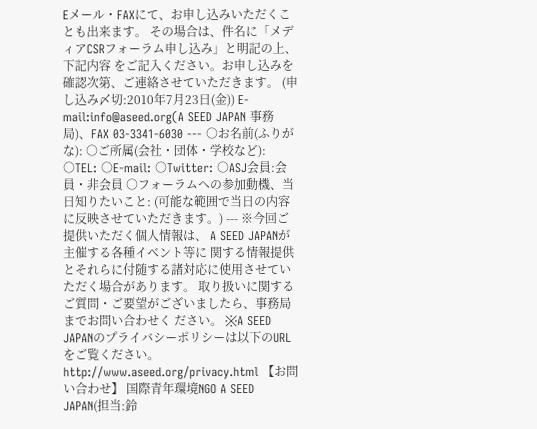Eメール・FAXにて、お申し込みいただくことも出来ます。 その場合は、件名に「メディアCSRフォーラム申し込み」と明記の上、下記内容 をご記入ください。お申し込みを確認次第、ご連絡させていただきます。 (申し込み〆切:2010年7月23日(金)) E-mail:info@aseed.org(A SEED JAPAN 事務局)、FAX 03-3341-6030 --- ○お名前(ふりがな): ○ご所属(会社・団体・学校など): ○TEL: ○E-mail: ○Twitter: ○ASJ会員:会員・非会員 ○フォーラムへの参加動機、当日知りたいこと: (可能な範囲で当日の内容に反映させていただきます。) --- ※今回ご提供いただく個人情報は、 A SEED JAPANが主催する各種イベント等に 関する情報提供とそれらに付随する諸対応に使用させていただく場合があります。 取り扱いに関するご質問・ご要望がございましたら、事務局までお問い合わせく ださい。 ※A SEED JAPANのプライバシーポリシーは以下のURLをご覧ください。 http://www.aseed.org/privacy.html 【お問い合わせ】 国際青年環境NGO A SEED JAPAN(担当:鈴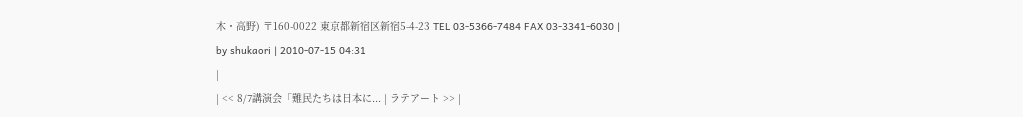木・高野) 〒160-0022 東京都新宿区新宿5-4-23 TEL 03-5366-7484 FAX 03-3341-6030 |
by shukaori | 2010-07-15 04:31
|
| << 8/7講演会「難民たちは日本に... | ラテアート >> |